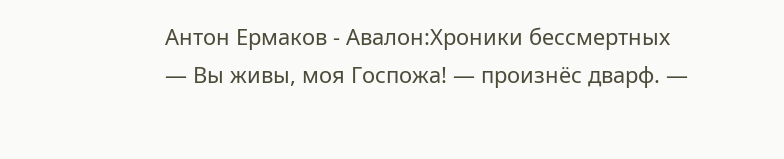Антон Ермаков - Авалон:Хроники бессмертных
— Вы живы, моя Госпожа! — произнёс дварф. —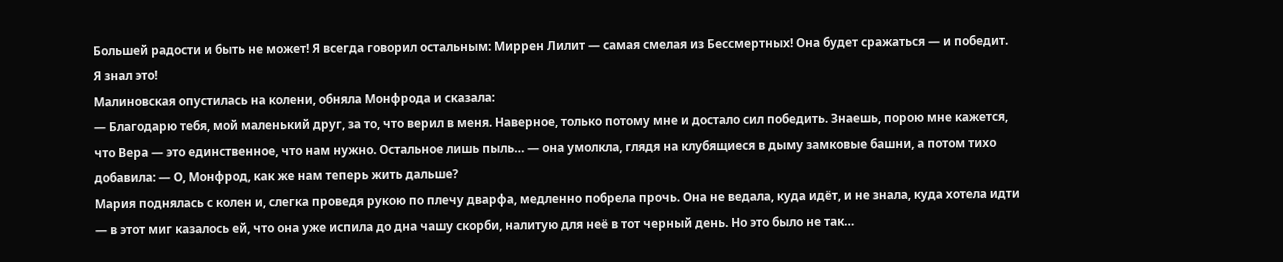Большей радости и быть не может! Я всегда говорил остальным: Миррен Лилит — самая смелая из Бессмертных! Она будет сражаться — и победит. Я знал это!
Малиновская опустилась на колени, обняла Монфрода и сказала:
— Благодарю тебя, мой маленький друг, за то, что верил в меня. Наверное, только потому мне и достало сил победить. Знаешь, порою мне кажется, что Вера — это единственное, что нам нужно. Остальное лишь пыль… — она умолкла, глядя на клубящиеся в дыму замковые башни, а потом тихо добавила: — О, Монфрод, как же нам теперь жить дальше?
Мария поднялась с колен и, слегка проведя рукою по плечу дварфа, медленно побрела прочь. Она не ведала, куда идёт, и не знала, куда хотела идти — в этот миг казалось ей, что она уже испила до дна чашу скорби, налитую для неё в тот черный день. Но это было не так…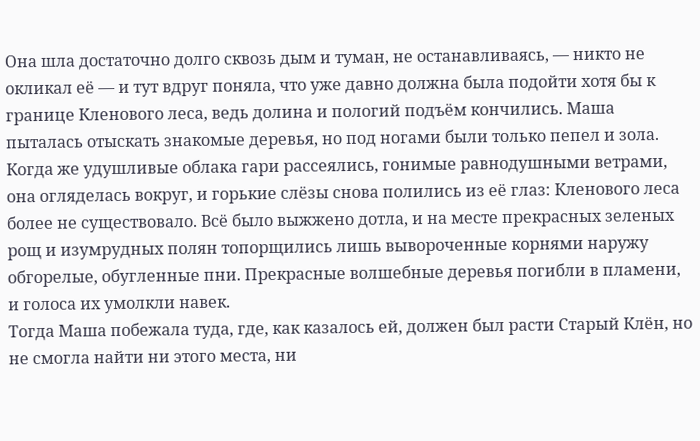Она шла достаточно долго сквозь дым и туман, не останавливаясь, — никто не окликал её — и тут вдруг поняла, что уже давно должна была подойти хотя бы к границе Кленового леса, ведь долина и пологий подъём кончились. Маша пыталась отыскать знакомые деревья, но под ногами были только пепел и зола.
Когда же удушливые облака гари рассеялись, гонимые равнодушными ветрами, она огляделась вокруг, и горькие слёзы снова полились из её глаз: Кленового леса более не существовало. Всё было выжжено дотла, и на месте прекрасных зеленых рощ и изумрудных полян топорщились лишь вывороченные корнями наружу обгорелые, обугленные пни. Прекрасные волшебные деревья погибли в пламени, и голоса их умолкли навек.
Тогда Маша побежала туда, где, как казалось ей, должен был расти Старый Клён, но не смогла найти ни этого места, ни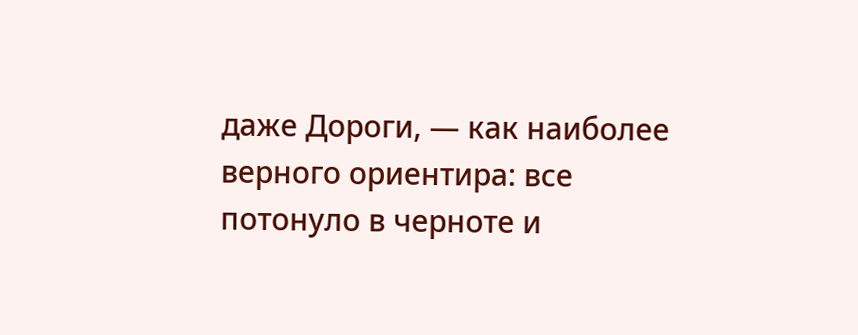даже Дороги, — как наиболее верного ориентира: все потонуло в черноте и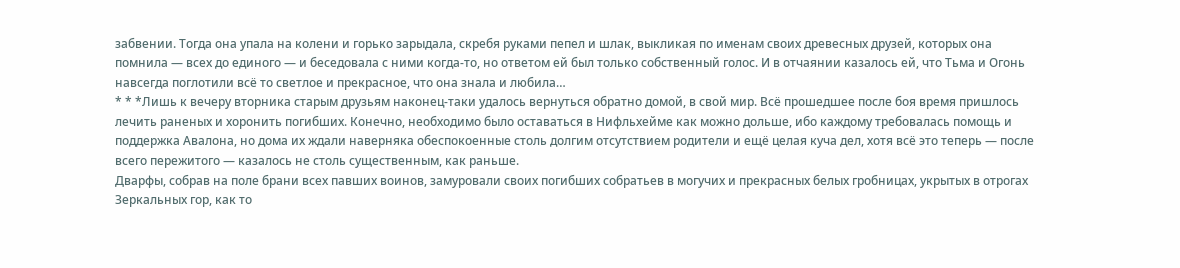забвении. Тогда она упала на колени и горько зарыдала, скребя руками пепел и шлак, выкликая по именам своих древесных друзей, которых она помнила — всех до единого — и беседовала с ними когда-то, но ответом ей был только собственный голос. И в отчаянии казалось ей, что Тьма и Огонь навсегда поглотили всё то светлое и прекрасное, что она знала и любила…
* * *Лишь к вечеру вторника старым друзьям наконец-таки удалось вернуться обратно домой, в свой мир. Всё прошедшее после боя время пришлось лечить раненых и хоронить погибших. Конечно, необходимо было оставаться в Нифльхейме как можно дольше, ибо каждому требовалась помощь и поддержка Авалона, но дома их ждали наверняка обеспокоенные столь долгим отсутствием родители и ещё целая куча дел, хотя всё это теперь — после всего пережитого — казалось не столь существенным, как раньше.
Дварфы, собрав на поле брани всех павших воинов, замуровали своих погибших собратьев в могучих и прекрасных белых гробницах, укрытых в отрогах Зеркальных гор, как то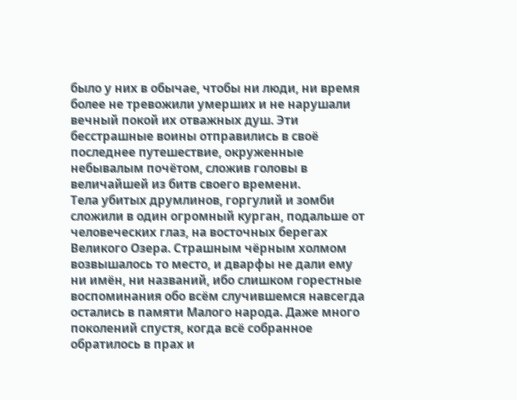было у них в обычае, чтобы ни люди, ни время более не тревожили умерших и не нарушали вечный покой их отважных душ. Эти бесстрашные воины отправились в своё последнее путешествие, окруженные небывалым почётом, сложив головы в величайшей из битв своего времени.
Тела убитых друмлинов, горгулий и зомби сложили в один огромный курган, подальше от человеческих глаз, на восточных берегах Великого Озера. Страшным чёрным холмом возвышалось то место, и дварфы не дали ему ни имён, ни названий, ибо слишком горестные воспоминания обо всём случившемся навсегда остались в памяти Малого народа. Даже много поколений спустя, когда всё собранное обратилось в прах и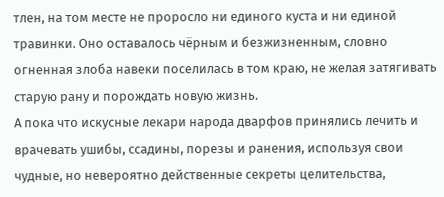тлен, на том месте не проросло ни единого куста и ни единой травинки. Оно оставалось чёрным и безжизненным, словно огненная злоба навеки поселилась в том краю, не желая затягивать старую рану и порождать новую жизнь.
А пока что искусные лекари народа дварфов принялись лечить и врачевать ушибы, ссадины, порезы и ранения, используя свои чудные, но невероятно действенные секреты целительства,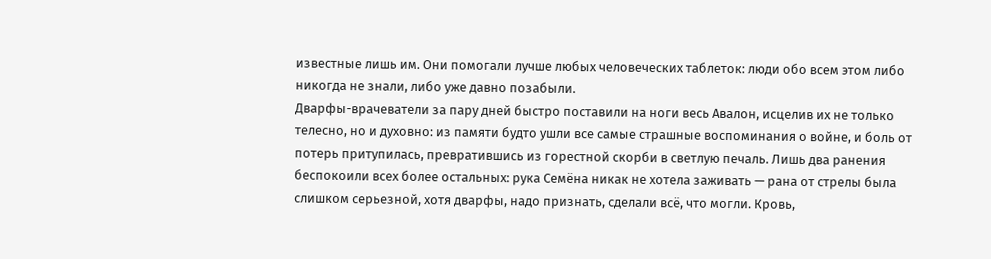известные лишь им. Они помогали лучше любых человеческих таблеток: люди обо всем этом либо никогда не знали, либо уже давно позабыли.
Дварфы-врачеватели за пару дней быстро поставили на ноги весь Авалон, исцелив их не только телесно, но и духовно: из памяти будто ушли все самые страшные воспоминания о войне, и боль от потерь притупилась, превратившись из горестной скорби в светлую печаль. Лишь два ранения беспокоили всех более остальных: рука Семёна никак не хотела заживать — рана от стрелы была слишком серьезной, хотя дварфы, надо признать, сделали всё, что могли. Кровь,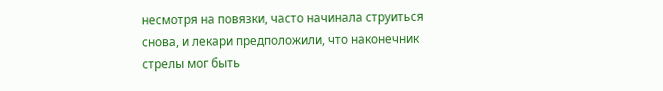несмотря на повязки, часто начинала струиться снова, и лекари предположили, что наконечник стрелы мог быть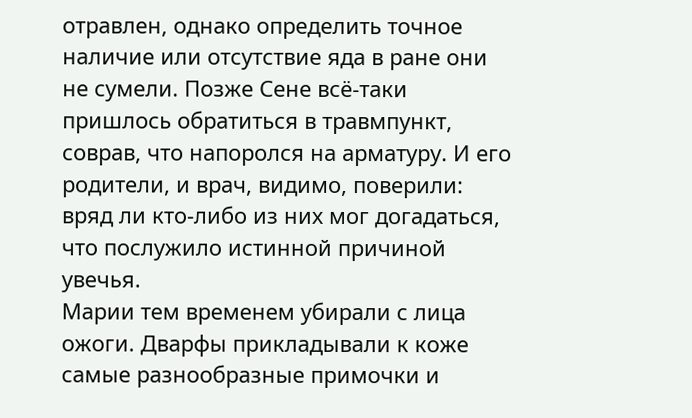отравлен, однако определить точное наличие или отсутствие яда в ране они не сумели. Позже Сене всё-таки пришлось обратиться в травмпункт, соврав, что напоролся на арматуру. И его родители, и врач, видимо, поверили: вряд ли кто-либо из них мог догадаться, что послужило истинной причиной увечья.
Марии тем временем убирали с лица ожоги. Дварфы прикладывали к коже самые разнообразные примочки и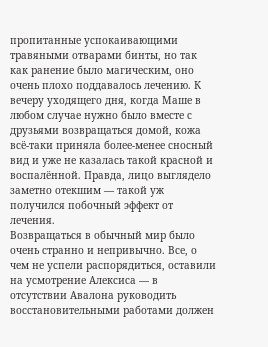пропитанные успокаивающими травяными отварами бинты, но так как ранение было магическим, оно очень плохо поддавалось лечению. К вечеру уходящего дня, когда Маше в любом случае нужно было вместе с друзьями возвращаться домой, кожа всё-таки приняла более-менее сносный вид и уже не казалась такой красной и воспалённой. Правда, лицо выглядело заметно отекшим — такой уж получился побочный эффект от лечения.
Возвращаться в обычный мир было очень странно и непривычно. Все, о чем не успели распорядиться, оставили на усмотрение Алексиса — в отсутствии Авалона руководить восстановительными работами должен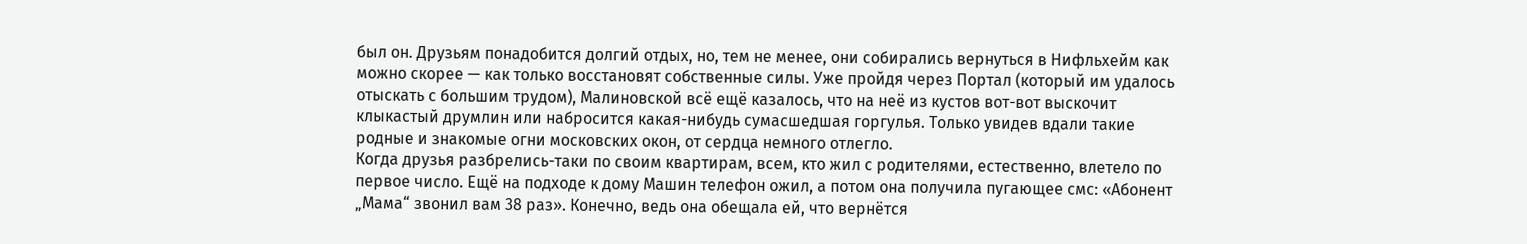был он. Друзьям понадобится долгий отдых, но, тем не менее, они собирались вернуться в Нифльхейм как можно скорее — как только восстановят собственные силы. Уже пройдя через Портал (который им удалось отыскать с большим трудом), Малиновской всё ещё казалось, что на неё из кустов вот-вот выскочит клыкастый друмлин или набросится какая-нибудь сумасшедшая горгулья. Только увидев вдали такие родные и знакомые огни московских окон, от сердца немного отлегло.
Когда друзья разбрелись-таки по своим квартирам, всем, кто жил с родителями, естественно, влетело по первое число. Ещё на подходе к дому Машин телефон ожил, а потом она получила пугающее смс: «Абонент „Мама“ звонил вам 38 раз». Конечно, ведь она обещала ей, что вернётся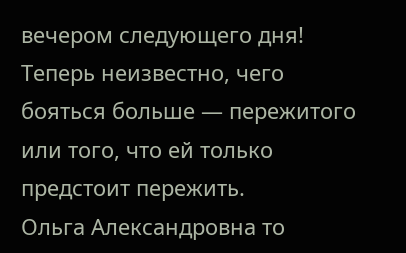вечером следующего дня! Теперь неизвестно, чего бояться больше — пережитого или того, что ей только предстоит пережить.
Ольга Александровна то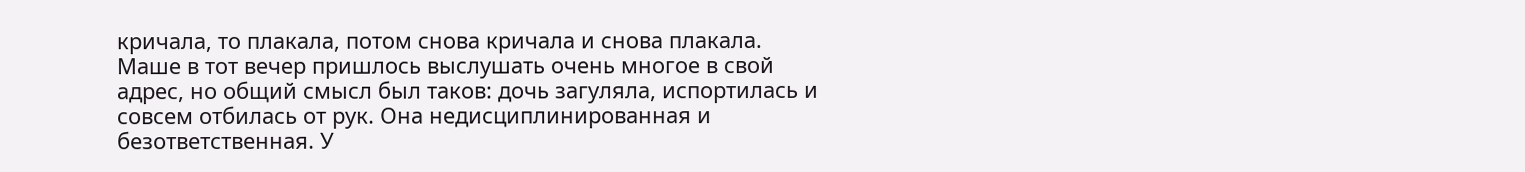кричала, то плакала, потом снова кричала и снова плакала. Маше в тот вечер пришлось выслушать очень многое в свой адрес, но общий смысл был таков: дочь загуляла, испортилась и совсем отбилась от рук. Она недисциплинированная и безответственная. У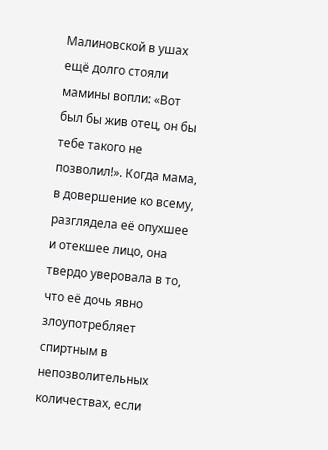Малиновской в ушах ещё долго стояли мамины вопли: «Вот был бы жив отец, он бы тебе такого не позволил!». Когда мама, в довершение ко всему, разглядела её опухшее и отекшее лицо, она твердо уверовала в то, что её дочь явно злоупотребляет спиртным в непозволительных количествах, если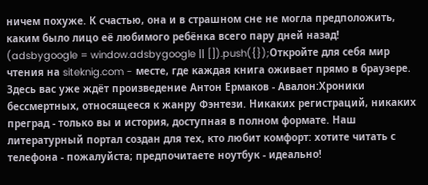ничем похуже. К счастью, она и в страшном сне не могла предположить, каким было лицо её любимого ребёнка всего пару дней назад!
(adsbygoogle = window.adsbygoogle || []).push({});Откройте для себя мир чтения на siteknig.com - месте, где каждая книга оживает прямо в браузере. Здесь вас уже ждёт произведение Антон Ермаков - Авалон:Хроники бессмертных, относящееся к жанру Фэнтези. Никаких регистраций, никаких преград - только вы и история, доступная в полном формате. Наш литературный портал создан для тех, кто любит комфорт: хотите читать с телефона - пожалуйста; предпочитаете ноутбук - идеально!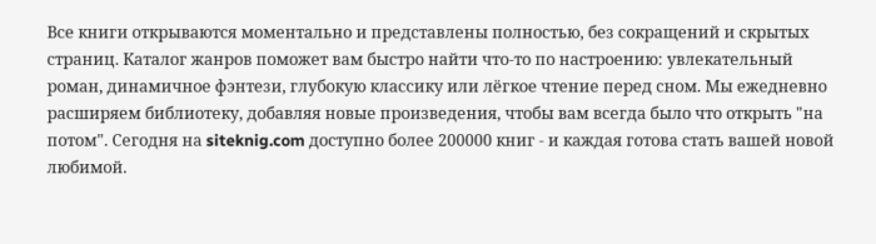Все книги открываются моментально и представлены полностью, без сокращений и скрытых страниц. Каталог жанров поможет вам быстро найти что-то по настроению: увлекательный роман, динамичное фэнтези, глубокую классику или лёгкое чтение перед сном. Мы ежедневно расширяем библиотеку, добавляя новые произведения, чтобы вам всегда было что открыть "на потом". Сегодня на siteknig.com доступно более 200000 книг - и каждая готова стать вашей новой любимой.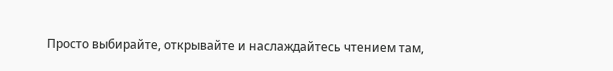Просто выбирайте, открывайте и наслаждайтесь чтением там,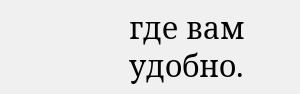где вам удобно.